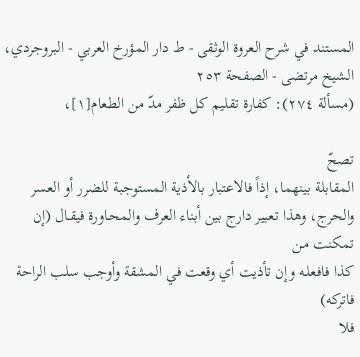المستند في شرح العروة الوثقى - ط دار المؤرخ العربي - البروجردي، الشيخ مرتضى - الصفحة ٢٥٣
(مسألة ٢٧٤): كفارة تقليم كل ظفر مدّ من الطعام[١]،

تصحّ
المقابلة بينهما، إذاً فالاعتبار بالأذية المستوجبة للضرر أو العسر
والحرج، وهذا تعبير دارج بين أبناء العرف والمحـاورة فيقـال (إن تمكنت مـن
كذا فافعلـه وإن تأذيت أي وقعت في المشقة وأوجب سلب الراحة فاتركه)
فلا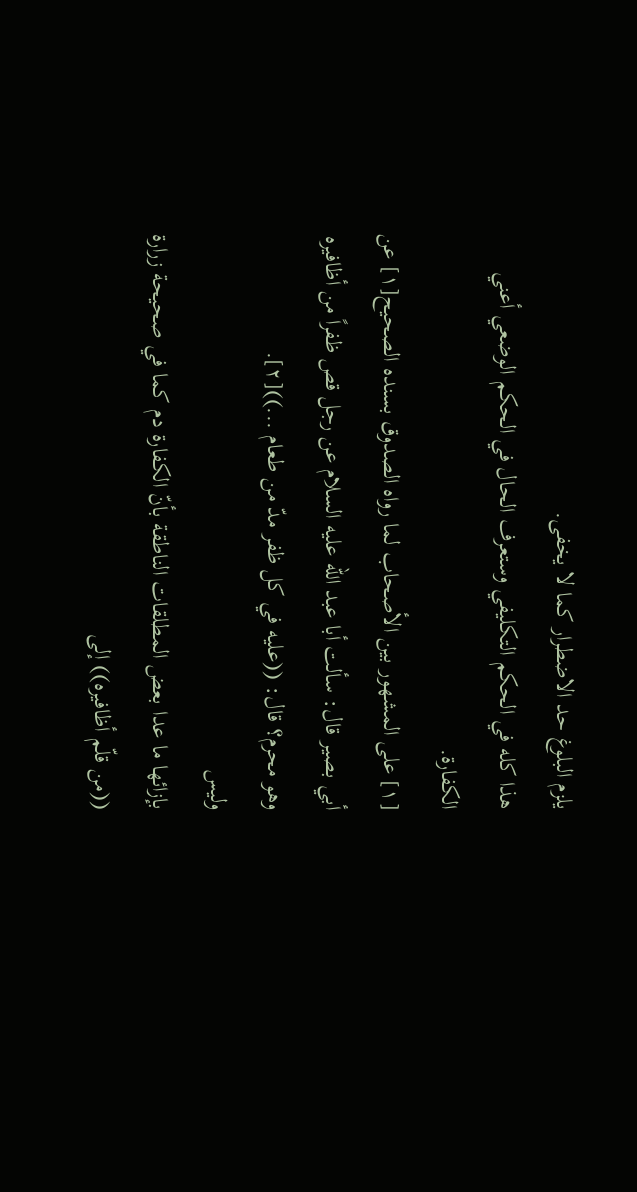يلزم البلوغ حد الاضطرار كما لا يخفى.
هذا كله في الحكم التكليفي وستعرف الحال في الحكم الوضعي أعني الكفارة.
[١] على المشهور بين الأصحاب لما رواه الصدوق بسنده الصحيح[١] عن أبي بصير قال: سألت أبا عبد الله عليه السلام عن رجل قص ظفراً من أظافيره وهو محرم؟ قال: ((عليه في كل ظفر مدّ من طعام ...))[٢].
وليس
بإزائها ما عدا بعض المطلقات الناطقة بأنّ الكفارة دم كما في صحيحة زرارة
((من قلّم أظافيره)) إلى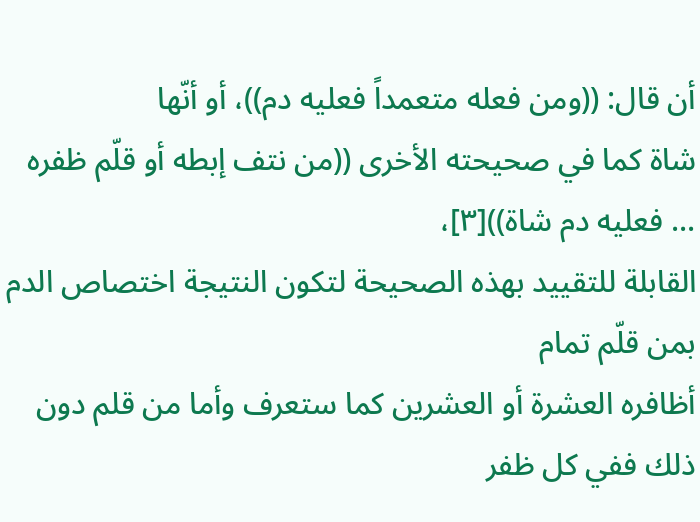أن قال: ((ومن فعله متعمداً فعليه دم))، أو أنّها
شاة كما في صحيحته الأخرى ((من نتف إبطه أو قلّم ظفره ... فعليه دم شاة))[٣]،
القابلة للتقييد بهذه الصحيحة لتكون النتيجة اختصاص الدم بمن قلّم تمام
أظافره العشرة أو العشرين كما ستعرف وأما من قلم دون ذلك ففي كل ظفر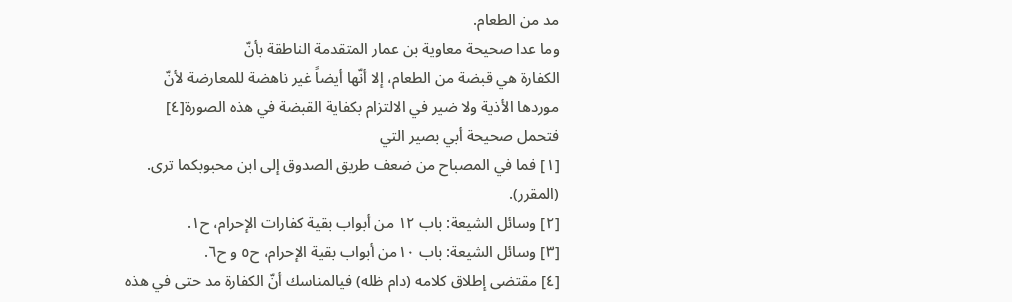مد من الطعام.
وما عدا صحيحة معاوية بن عمار المتقدمة الناطقة بأنّ
الكفارة هي قبضة من الطعام، إلا أنّها أيضاً غير ناهضة للمعارضة لأنّ
موردها الأذية ولا ضير في الالتزام بكفاية القبضة في هذه الصورة[٤] فتحمل صحيحة أبي بصير التي
[١] فما في المصباح من ضعف طريق الصدوق إلى ابن محبوبكما ترى. (المقرر).
[٢] وسائل الشيعة: باب ١٢ من أبواب بقية كفارات الإحرام، ح١.
[٣] وسائل الشيعة: باب ١٠من أبواب بقية الإحرام، ح٥ و ح٦.
[٤] مقتضى إطلاق كلامه (دام ظله) فيالمناسك أنّ الكفارة مد حتى في هذه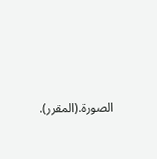الصورة.(المقرر).